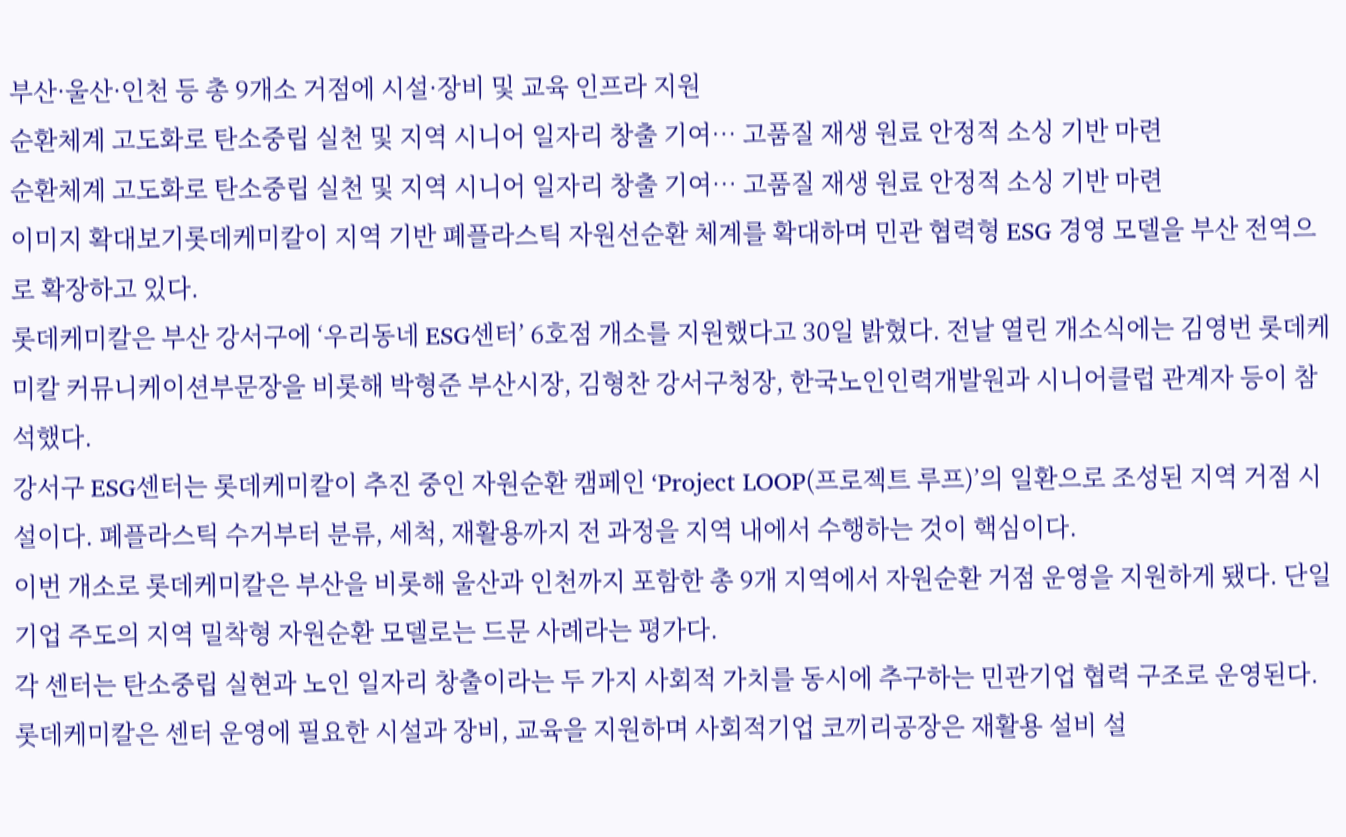부산·울산·인천 등 총 9개소 거점에 시설·장비 및 교육 인프라 지원
순환체계 고도화로 탄소중립 실천 및 지역 시니어 일자리 창출 기여… 고품질 재생 원료 안정적 소싱 기반 마련
순환체계 고도화로 탄소중립 실천 및 지역 시니어 일자리 창출 기여… 고품질 재생 원료 안정적 소싱 기반 마련
이미지 확대보기롯데케미칼이 지역 기반 폐플라스틱 자원선순환 체계를 확대하며 민관 협력형 ESG 경영 모델을 부산 전역으로 확장하고 있다.
롯데케미칼은 부산 강서구에 ‘우리동네 ESG센터’ 6호점 개소를 지원했다고 30일 밝혔다. 전날 열린 개소식에는 김영번 롯데케미칼 커뮤니케이션부문장을 비롯해 박형준 부산시장, 김형찬 강서구청장, 한국노인인력개발원과 시니어클럽 관계자 등이 참석했다.
강서구 ESG센터는 롯데케미칼이 추진 중인 자원순환 캠페인 ‘Project LOOP(프로젝트 루프)’의 일환으로 조성된 지역 거점 시설이다. 폐플라스틱 수거부터 분류, 세척, 재활용까지 전 과정을 지역 내에서 수행하는 것이 핵심이다.
이번 개소로 롯데케미칼은 부산을 비롯해 울산과 인천까지 포함한 총 9개 지역에서 자원순환 거점 운영을 지원하게 됐다. 단일 기업 주도의 지역 밀착형 자원순환 모델로는 드문 사례라는 평가다.
각 센터는 탄소중립 실현과 노인 일자리 창출이라는 두 가지 사회적 가치를 동시에 추구하는 민관기업 협력 구조로 운영된다. 롯데케미칼은 센터 운영에 필요한 시설과 장비, 교육을 지원하며 사회적기업 코끼리공장은 재활용 설비 설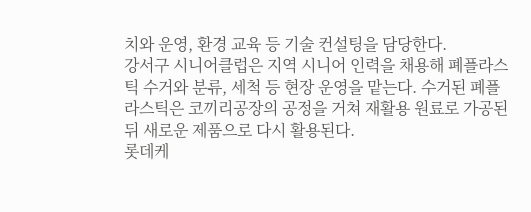치와 운영, 환경 교육 등 기술 컨설팅을 담당한다.
강서구 시니어클럽은 지역 시니어 인력을 채용해 폐플라스틱 수거와 분류, 세척 등 현장 운영을 맡는다. 수거된 폐플라스틱은 코끼리공장의 공정을 거쳐 재활용 원료로 가공된 뒤 새로운 제품으로 다시 활용된다.
롯데케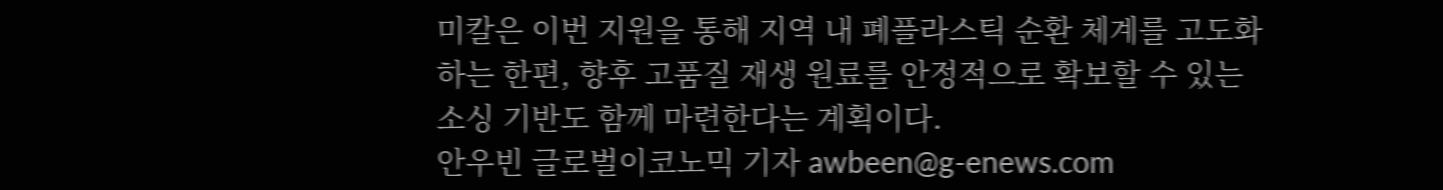미칼은 이번 지원을 통해 지역 내 폐플라스틱 순환 체계를 고도화하는 한편, 향후 고품질 재생 원료를 안정적으로 확보할 수 있는 소싱 기반도 함께 마련한다는 계획이다.
안우빈 글로벌이코노믹 기자 awbeen@g-enews.com